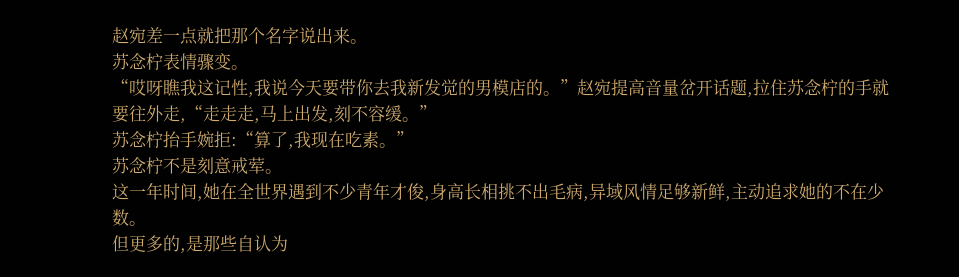赵宛差一点就把那个名字说出来。
苏念柠表情骤变。
“哎呀瞧我这记性,我说今天要带你去我新发觉的男模店的。”赵宛提高音量岔开话题,拉住苏念柠的手就要往外走,“走走走,马上出发,刻不容缓。”
苏念柠抬手婉拒:“算了,我现在吃素。”
苏念柠不是刻意戒荤。
这一年时间,她在全世界遇到不少青年才俊,身高长相挑不出毛病,异域风情足够新鲜,主动追求她的不在少数。
但更多的,是那些自认为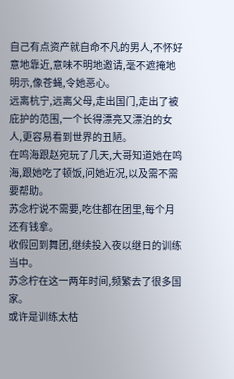自己有点资产就自命不凡的男人,不怀好意地靠近,意味不明地邀请,毫不遮掩地明示,像苍蝇,令她恶心。
远离杭宁,远离父母,走出国门,走出了被庇护的范围,一个长得漂亮又漂泊的女人,更容易看到世界的丑陋。
在鸣海跟赵宛玩了几天,大哥知道她在鸣海,跟她吃了顿饭,问她近况,以及需不需要帮助。
苏念柠说不需要,吃住都在团里,每个月还有钱拿。
收假回到舞团,继续投入夜以继日的训练当中。
苏念柠在这一两年时间,频繁去了很多国家。
或许是训练太枯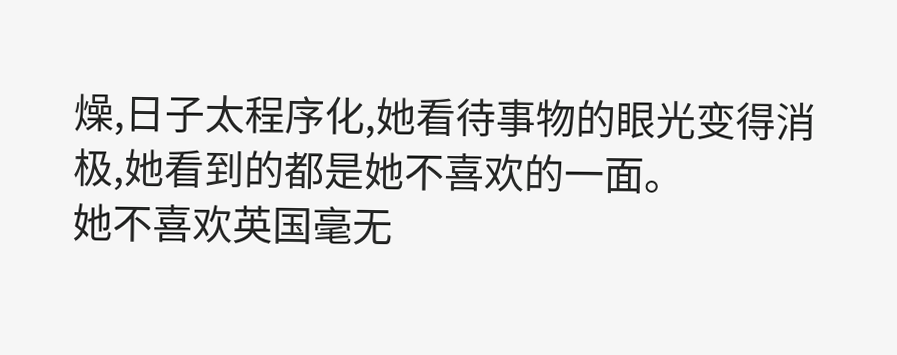燥,日子太程序化,她看待事物的眼光变得消极,她看到的都是她不喜欢的一面。
她不喜欢英国毫无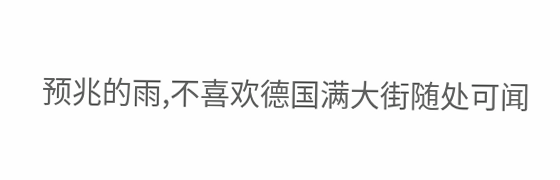预兆的雨,不喜欢德国满大街随处可闻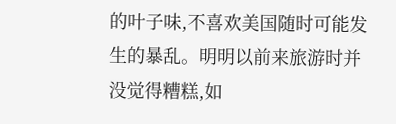的叶子味,不喜欢美国随时可能发生的暴乱。明明以前来旅游时并没觉得糟糕,如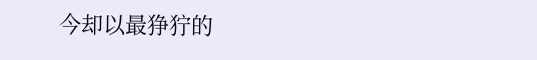今却以最狰狞的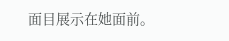面目展示在她面前。